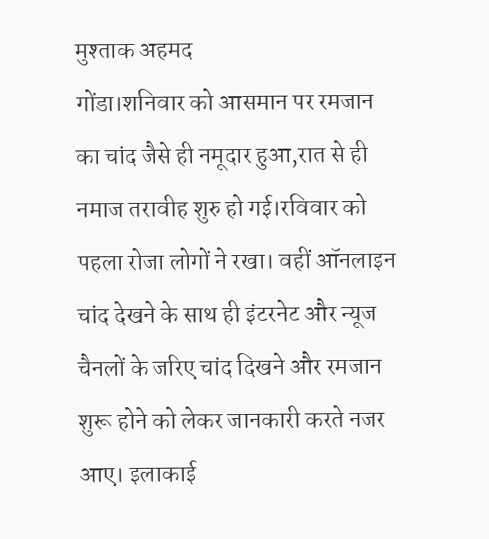मुश्ताक अहमद
गोंडा।शनिवार को आसमान पर रमजान का चांद जैसे ही नमूदार हुआ,रात से ही नमाज तरावीह शुरु हो गई।रविवार को पहला रोजा लोगों ने रखा। वहीं ऑनलाइन चांद देखने के साथ ही इंटरनेट और न्यूज चैनलों के जरिए चांद दिखने और रमजान शुरू होने को लेकर जानकारी करते नजर आए। इलाकाई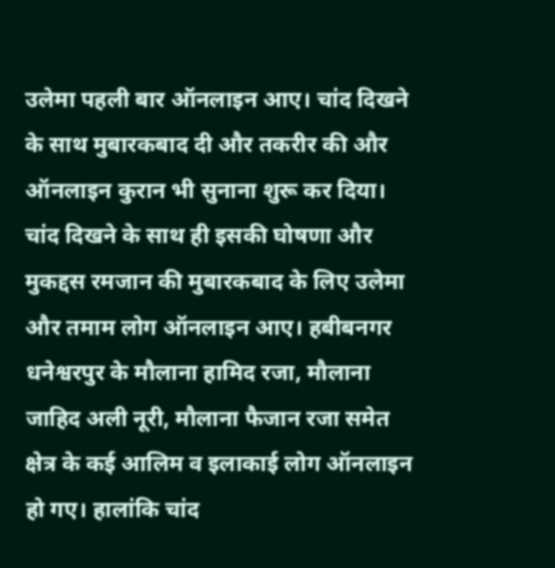उलेमा पहली बार ऑनलाइन आए। चांद दिखने के साथ मुबारकबाद दी और तकरीर की और ऑनलाइन कुरान भी सुनाना शुरू कर दिया।
चांद दिखने के साथ ही इसकी घोषणा और मुकद्दस रमजान की मुबारकबाद के लिए उलेमा और तमाम लोग ऑनलाइन आए। हबीबनगर धनेश्वरपुर के मौलाना हामिद रजा, मौलाना जाहिद अली नूरी, मौलाना फैजान रजा समेत क्षेत्र के कई आलिम व इलाकाई लोग ऑनलाइन हो गए। हालांकि चांद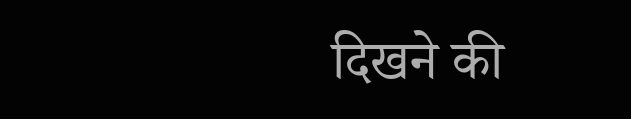दिखने की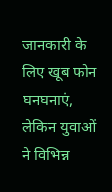जानकारी के लिए खूब फोन घनघनाएं, लेकिन युवाओं ने विभिन्न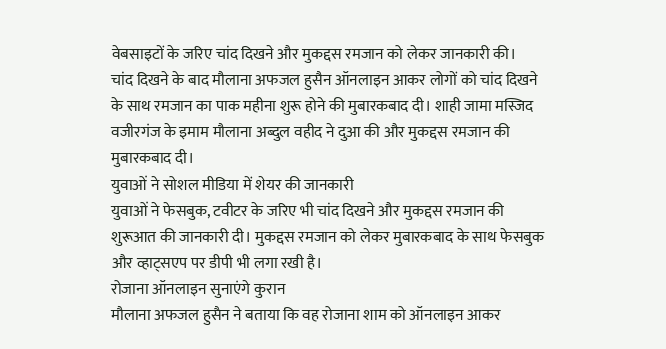वेबसाइटों के जरिए चांद दिखने और मुकद्दस रमजान को लेकर जानकारी की।
चांद दिखने के बाद मौलाना अफजल हुसैन ऑनलाइन आकर लोगों को चांद दिखने के साथ रमजान का पाक महीना शुरू होने की मुबारकबाद दी। शाही जामा मस्जिद वजीरगंज के इमाम मौलाना अब्दुल वहीद ने दुआ की और मुकद्दस रमजान की मुबारकबाद दी।
युवाओं ने सोशल मीडिया में शेयर की जानकारी
युवाओं ने फेसबुक, टवीटर के जरिए भी चांद दिखने और मुकद्दस रमजान की शुरूआत की जानकारी दी। मुकद्दस रमजान को लेकर मुबारकबाद के साथ फेसबुक और व्हाट्सएप पर डीपी भी लगा रखी है।
रोजाना ऑनलाइन सुनाएंगे कुरान
मौलाना अफजल हुसैन ने बताया कि वह रोजाना शाम को ऑनलाइन आकर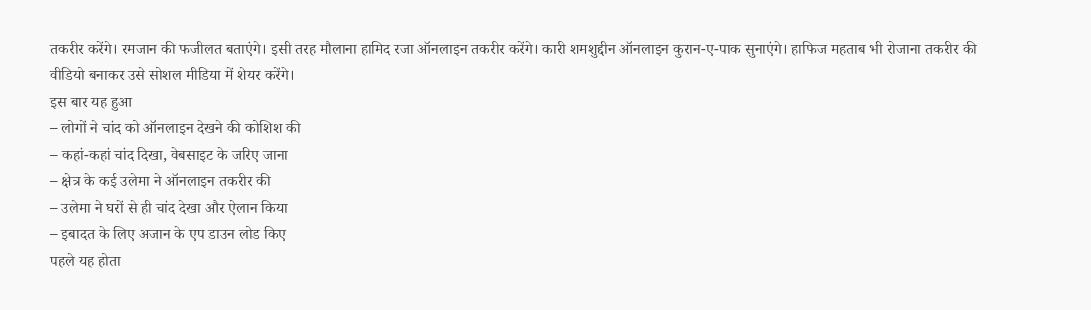तकरीर करेंगे। रमजान की फजीलत बताएंगे। इसी तरह मौलाना हामिद रजा ऑनलाइन तकरीर करेंगे। कारी शमशुद्दीन ऑनलाइन कुरान-ए-पाक सुनाएंगे। हाफिज महताब भी रोजाना तकरीर की वीडियो बनाकर उसे सोशल मीडिया में शेयर करेंगे।
इस बार यह हुआ
– लोगों ने चांद को ऑनलाइन देखने की कोशिश की
– कहां-कहां चांद दिखा, वेबसाइट के जरिए जाना
– क्षेत्र के कई उलेमा ने ऑनलाइन तकरीर की
– उलेमा ने घरों से ही चांद देखा और ऐलान किया
– इबादत के लिए अजान के एप डाउन लोड किए
पहले यह होता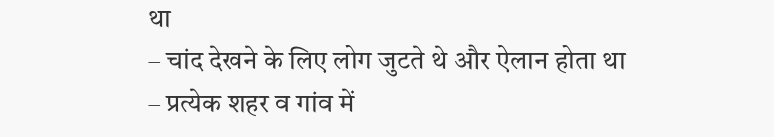था
– चांद देखने के लिए लोग जुटते थे और ऐलान होता था
– प्रत्येक शहर व गांव में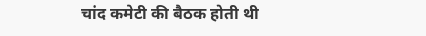चांद कमेटी की बैठक होती थी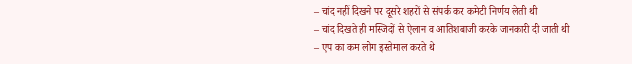– चांद नहीं दिखने पर दूसरे शहरों से संपर्क कर कमेटी निर्णय लेती थी
– चांद दिखते ही मस्जिदों से ऐलान व आतिशबाजी करके जानकारी दी जाती थी
– एप का कम लोग इस्तेमाल करते थे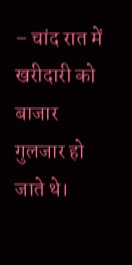– चांद रात में खरीदारी को बाजार गुलजार हो जाते थे।